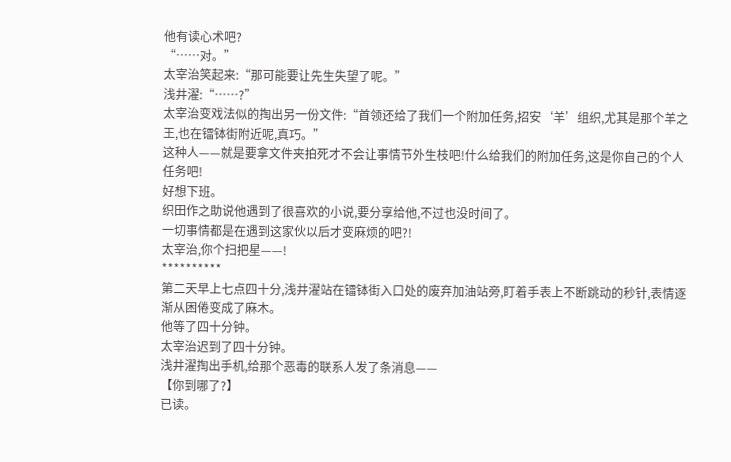他有读心术吧?
“……对。”
太宰治笑起来:“那可能要让先生失望了呢。”
浅井濯:“……?”
太宰治变戏法似的掏出另一份文件:“首领还给了我们一个附加任务,招安‘羊’组织,尤其是那个羊之王,也在镭钵街附近呢,真巧。”
这种人——就是要拿文件夹拍死才不会让事情节外生枝吧!什么给我们的附加任务,这是你自己的个人任务吧!
好想下班。
织田作之助说他遇到了很喜欢的小说,要分享给他,不过也没时间了。
一切事情都是在遇到这家伙以后才变麻烦的吧?!
太宰治,你个扫把星——!
**********
第二天早上七点四十分,浅井濯站在镭钵街入口处的废弃加油站旁,盯着手表上不断跳动的秒针,表情逐渐从困倦变成了麻木。
他等了四十分钟。
太宰治迟到了四十分钟。
浅井濯掏出手机,给那个恶毒的联系人发了条消息——
【你到哪了?】
已读。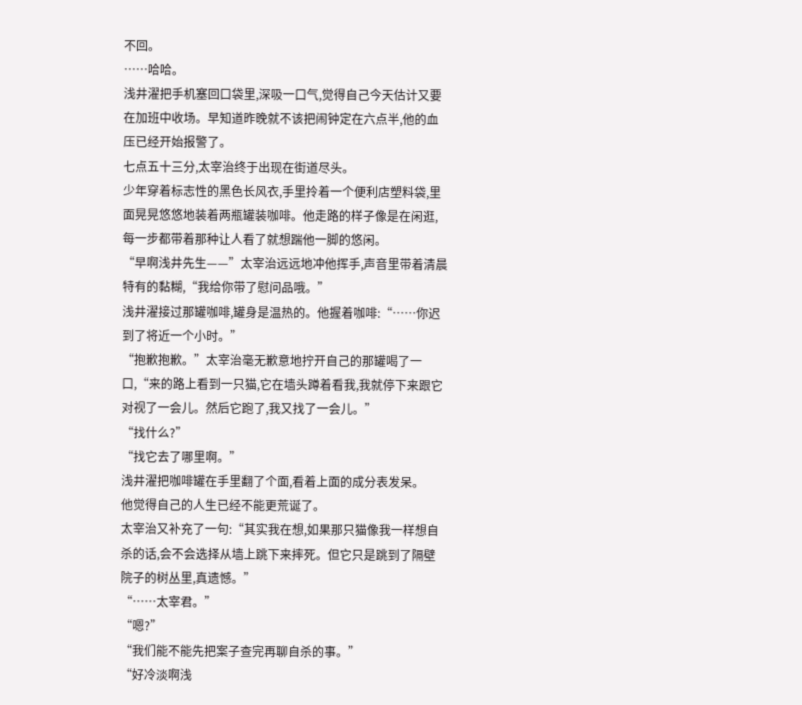不回。
……哈哈。
浅井濯把手机塞回口袋里,深吸一口气,觉得自己今天估计又要在加班中收场。早知道昨晚就不该把闹钟定在六点半,他的血压已经开始报警了。
七点五十三分,太宰治终于出现在街道尽头。
少年穿着标志性的黑色长风衣,手里拎着一个便利店塑料袋,里面晃晃悠悠地装着两瓶罐装咖啡。他走路的样子像是在闲逛,每一步都带着那种让人看了就想踹他一脚的悠闲。
“早啊浅井先生——”太宰治远远地冲他挥手,声音里带着清晨特有的黏糊,“我给你带了慰问品哦。”
浅井濯接过那罐咖啡,罐身是温热的。他握着咖啡:“……你迟到了将近一个小时。”
“抱歉抱歉。”太宰治毫无歉意地拧开自己的那罐喝了一口,“来的路上看到一只猫,它在墙头蹲着看我,我就停下来跟它对视了一会儿。然后它跑了,我又找了一会儿。”
“找什么?”
“找它去了哪里啊。”
浅井濯把咖啡罐在手里翻了个面,看着上面的成分表发呆。
他觉得自己的人生已经不能更荒诞了。
太宰治又补充了一句:“其实我在想,如果那只猫像我一样想自杀的话,会不会选择从墙上跳下来摔死。但它只是跳到了隔壁院子的树丛里,真遗憾。”
“……太宰君。”
“嗯?”
“我们能不能先把案子查完再聊自杀的事。”
“好冷淡啊浅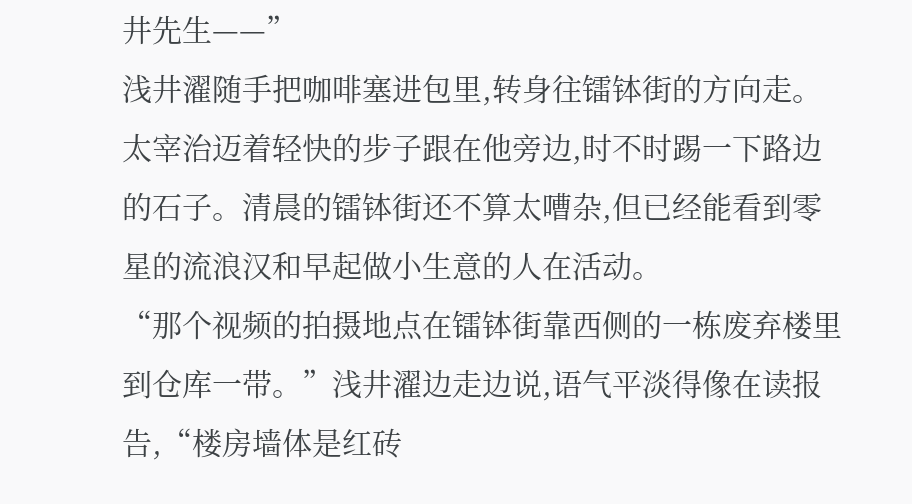井先生——”
浅井濯随手把咖啡塞进包里,转身往镭钵街的方向走。太宰治迈着轻快的步子跟在他旁边,时不时踢一下路边的石子。清晨的镭钵街还不算太嘈杂,但已经能看到零星的流浪汉和早起做小生意的人在活动。
“那个视频的拍摄地点在镭钵街靠西侧的一栋废弃楼里到仓库一带。”浅井濯边走边说,语气平淡得像在读报告,“楼房墙体是红砖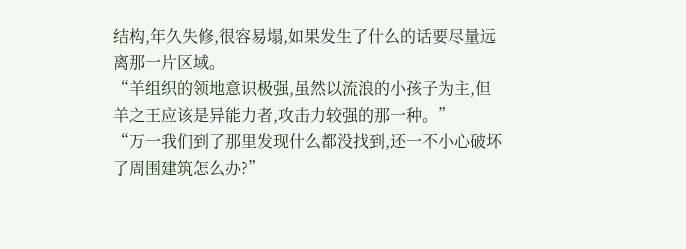结构,年久失修,很容易塌,如果发生了什么的话要尽量远离那一片区域。
“羊组织的领地意识极强,虽然以流浪的小孩子为主,但羊之王应该是异能力者,攻击力较强的那一种。”
“万一我们到了那里发现什么都没找到,还一不小心破坏了周围建筑怎么办?”